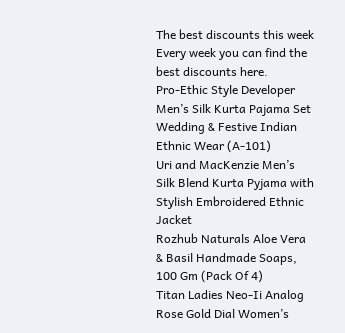The best discounts this week
Every week you can find the best discounts here.
Pro-Ethic Style Developer Men’s Silk Kurta Pajama Set Wedding & Festive Indian Ethnic Wear (A-101)
Uri and MacKenzie Men’s Silk Blend Kurta Pyjama with Stylish Embroidered Ethnic Jacket
Rozhub Naturals Aloe Vera & Basil Handmade Soaps, 100 Gm (Pack Of 4)
Titan Ladies Neo-Ii Analog Rose Gold Dial Women’s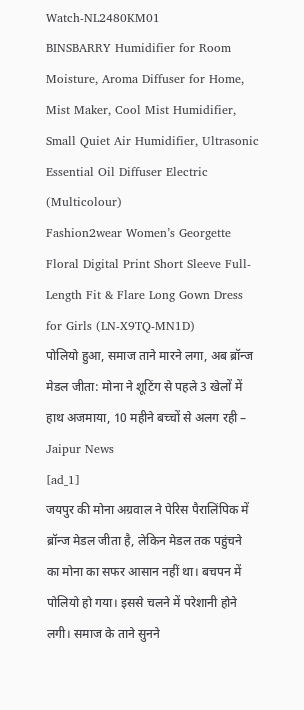Watch-NL2480KM01
BINSBARRY Humidifier for Room Moisture, Aroma Diffuser for Home, Mist Maker, Cool Mist Humidifier, Small Quiet Air Humidifier, Ultrasonic Essential Oil Diffuser Electric (Multicolour)
Fashion2wear Women’s Georgette Floral Digital Print Short Sleeve Full-Length Fit & Flare Long Gown Dress for Girls (LN-X9TQ-MN1D)
पोलियो हुआ, समाज ताने मारने लगा, अब ब्रॉन्ज मेडल जीता: मोना ने शूटिंग से पहले 3 खेलों में हाथ अजमाया, 10 महीने बच्चों से अलग रही – Jaipur News
[ad_1]
जयपुर की मोना अग्रवाल ने पेरिस पैरालिंपिक में ब्रॉन्ज मेडल जीता है, लेकिन मेडल तक पहुंचने का मोना का सफर आसान नहीं था। बचपन में पोलियो हो गया। इससे चलने में परेशानी होने लगी। समाज के ताने सुनने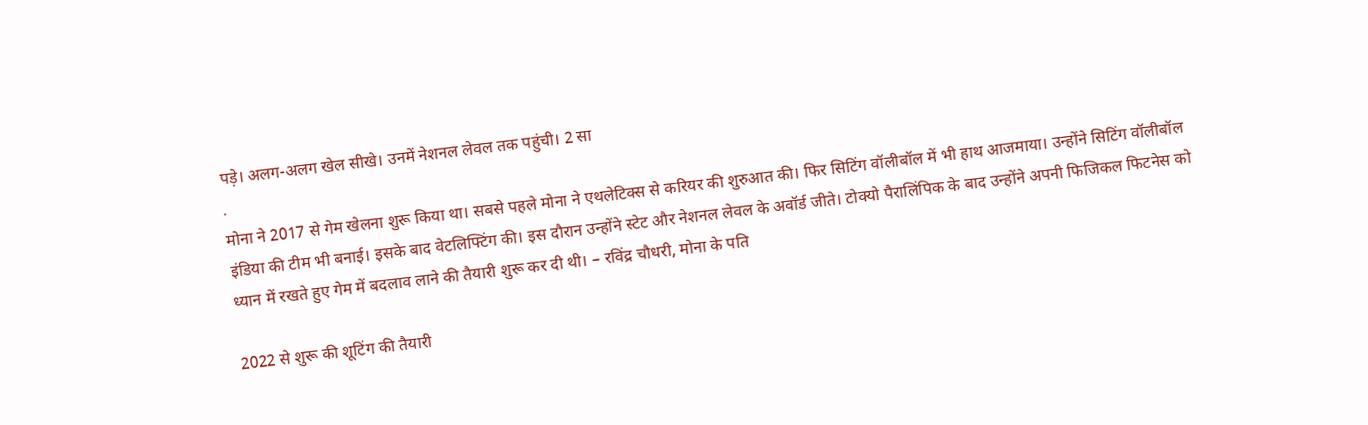पड़े। अलग-अलग खेल सीखे। उनमें नेशनल लेवल तक पहुंची। 2 सा
.
मोना ने 2017 से गेम खेलना शुरू किया था। सबसे पहले मोना ने एथलेटिक्स से करियर की शुरुआत की। फिर सिटिंग वॉलीबॉल में भी हाथ आजमाया। उन्होंने सिटिंग वॉलीबॉल इंडिया की टीम भी बनाई। इसके बाद वेटलिफ्टिंग की। इस दौरान उन्होंने स्टेट और नेशनल लेवल के अवॉर्ड जीते। टोक्यो पैरालिंपिक के बाद उन्होंने अपनी फिजिकल फिटनेस को ध्यान में रखते हुए गेम में बदलाव लाने की तैयारी शुरू कर दी थी। – रविंद्र चौधरी, मोना के पति

2022 से शुरू की शूटिंग की तैयारी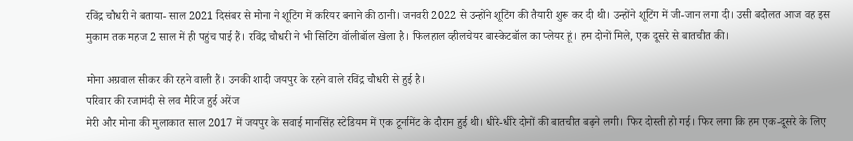रविंद्र चौधरी ने बताया- साल 2021 दिसंबर से मोना ने शूटिंग में करियर बनाने की ठानी। जनवरी 2022 से उन्होंने शूटिंग की तैयारी शुरू कर दी थी। उन्होंने शूटिंग में जी-जान लगा दी। उसी बदौलत आज वह इस मुकाम तक महज 2 साल में ही पहुंच पाई हैं। रविंद्र चौधरी ने भी सिटिंग वॉलीबॉल खेला है। फिलहाल व्हीलचेयर बास्केटबॉल का प्लेयर हूं। हम दोनों मिले, एक दूसरे से बातचीत की।

मोना अग्रवाल सीकर की रहने वाली हैं। उनकी शादी जयपुर के रहने वाले रविंद्र चौधरी से हुई है।
परिवार की रजामंदी से लव मैरिज हुई अरेंज
मेरी और मोना की मुलाकात साल 2017 में जयपुर के सवाई मानसिंह स्टेडियम में एक टूर्नामेंट के दौरान हुई थी। धीरे-धीरे दोनों की बातचीत बढ़ने लगी। फिर दोस्ती हो गई। फिर लगा कि हम एक-दूसरे के लिए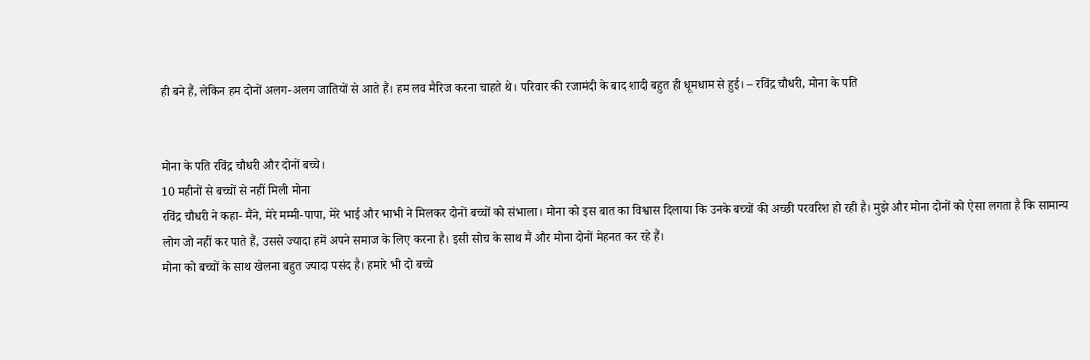ही बने हैं, लेकिन हम दोनों अलग-अलग जातियों से आते हैं। हम लव मैरिज करना चाहते थे। परिवार की रजामंदी के बाद शादी बहुत ही धूमधाम से हुई। – रविंद्र चौधरी, मोना के पति


मोना के पति रविंद्र चौधरी और दोनों बच्चे।
10 महीनों से बच्चों से नहीं मिली मोना
रविंद्र चौधरी ने कहा- मैंने, मेरे मम्मी-पापा, मेरे भाई और भाभी ने मिलकर दोनों बच्चों को संभाला। मोना को इस बात का विश्वास दिलाया कि उनके बच्चों की अच्छी परवरिश हो रही है। मुझे और मोना दोनों को ऐसा लगता है कि सामान्य लोग जो नहीं कर पाते हैं, उससे ज्यादा हमें अपने समाज के लिए करना है। इसी सोच के साथ मैं और मोना दोनों मेहनत कर रहे हैं।
मोना को बच्चों के साथ खेलना बहुत ज्यादा पसंद है। हमारे भी दो बच्चे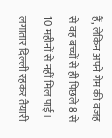हैं, लेकिन अपने गेम की वजह से वह बच्चों से ही पिछले 8 से 10 महीनों से नहीं मिल पाई। लगातार दिल्ली रहकर तैयारी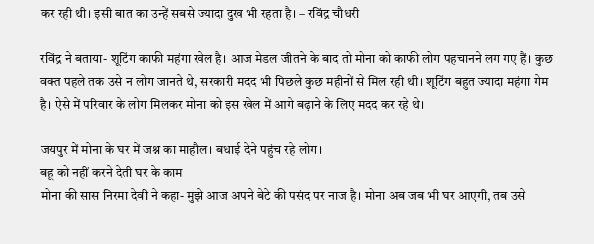कर रही थी। इसी बात का उन्हें सबसे ज्यादा दुख भी रहता है। – रविंद्र चौधरी

रविंद्र ने बताया- शूटिंग काफी महंगा खेल है। आज मेडल जीतने के बाद तो मोना को काफी लोग पहचानने लग गए हैं। कुछ वक्त पहले तक उसे न लोग जानते थे, सरकारी मदद भी पिछले कुछ महीनों से मिल रही थी। शूटिंग बहुत ज्यादा महंगा गेम है। ऐसे में परिवार के लोग मिलकर मोना को इस खेल में आगे बढ़ाने के लिए मदद कर रहे थे।

जयपुर में मोना के घर में जश्न का माहौल। बधाई देने पहुंच रहे लोग।
बहू को नहीं करने देती घर के काम
मोना की सास निरमा देवी ने कहा- मुझे आज अपने बेटे की पसंद पर नाज है। मोना अब जब भी घर आएगी, तब उसे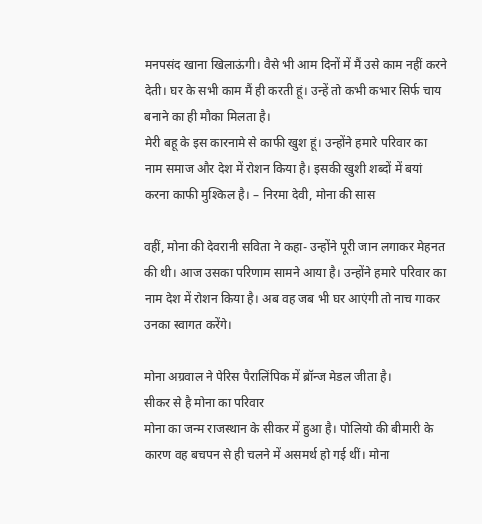मनपसंद खाना खिलाऊंगी। वैसे भी आम दिनों में मैं उसे काम नहीं करने देती। घर के सभी काम मैं ही करती हूं। उन्हें तो कभी कभार सिर्फ चाय बनाने का ही मौका मिलता है।
मेरी बहू के इस कारनामे से काफी खुश हूं। उन्होंने हमारे परिवार का नाम समाज और देश में रोशन किया है। इसकी खुशी शब्दों में बयां करना काफी मुश्किल है। – निरमा देवी, मोना की सास

वहीं, मोना की देवरानी सविता ने कहा- उन्होंने पूरी जान लगाकर मेहनत की थी। आज उसका परिणाम सामने आया है। उन्होंने हमारे परिवार का नाम देश में रोशन किया है। अब वह जब भी घर आएंगी तो नाच गाकर उनका स्वागत करेंगे।

मोना अग्रवाल ने पेरिस पैरालिंपिक में ब्रॉन्ज मेडल जीता है।
सीकर से है मोना का परिवार
मोना का जन्म राजस्थान के सीकर में हुआ है। पोलियो की बीमारी के कारण वह बचपन से ही चलने में असमर्थ हो गई थीं। मोना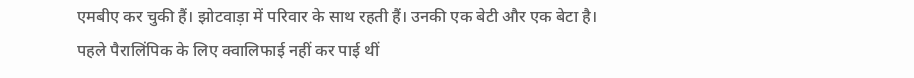एमबीए कर चुकी हैं। झोटवाड़ा में परिवार के साथ रहती हैं। उनकी एक बेटी और एक बेटा है।
पहले पैरालिंपिक के लिए क्वालिफाई नहीं कर पाई थीं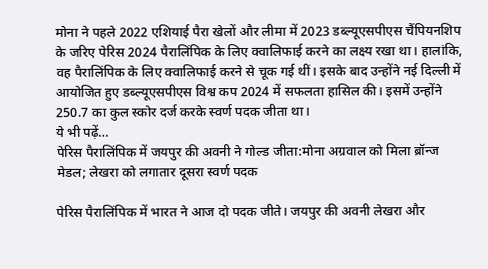मोना ने पहले 2022 एशियाई पैरा खेलों और लीमा में 2023 डब्ल्यूएसपीएस चैंपियनशिप के जरिए पेरिस 2024 पैरालिंपिक के लिए क्वालिफाई करने का लक्ष्य रखा था। हालांकि, वह पैरालिंपिक के लिए क्वालिफाई करने से चूक गई थीं। इसके बाद उन्होंने नई दिल्ली में आयोजित हुए डब्ल्यूएसपीएस विश्व कप 2024 में सफलता हासिल की। इसमें उन्होंने 250.7 का कुल स्कोर दर्ज करके स्वर्ण पदक जीता था।
ये भी पढ़ें…
पेरिस पैरालिंपिक में जयपुर की अवनी ने गोल्ड जीता:मोना अग्रवाल को मिला ब्रॉन्ज मेडल; लेखरा को लगातार दूसरा स्वर्ण पदक

पेरिस पैरालिंपिक में भारत ने आज दो पदक जीते। जयपुर की अवनी लेखरा और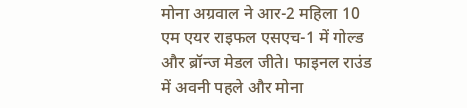मोना अग्रवाल ने आर-2 महिला 10 एम एयर राइफल एसएच-1 में गोल्ड और ब्रॉन्ज मेडल जीते। फाइनल राउंड में अवनी पहले और मोना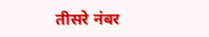तीसरे नंबर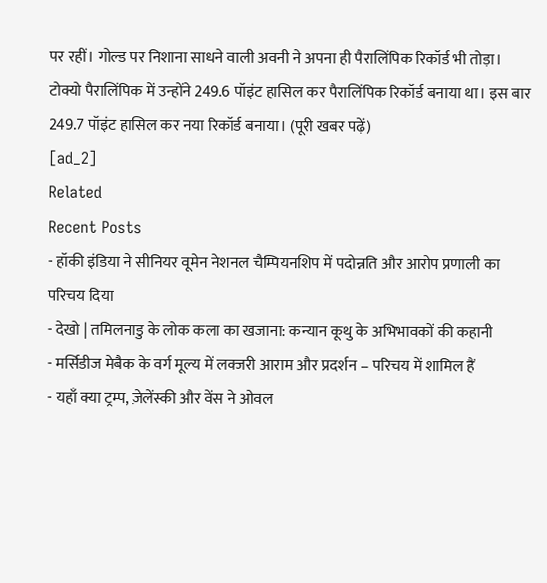पर रहीं। गोल्ड पर निशाना साधने वाली अवनी ने अपना ही पैरालिंपिक रिकॉर्ड भी तोड़ा। टोक्यो पैरालिंपिक में उन्होंने 249.6 पॉइंट हासिल कर पैरालिंपिक रिकॉर्ड बनाया था। इस बार 249.7 पॉइंट हासिल कर नया रिकॉर्ड बनाया। (पूरी खबर पढ़ें)
[ad_2]
Related
Recent Posts
- हॉकी इंडिया ने सीनियर वूमेन नेशनल चैम्पियनशिप में पदोन्नति और आरोप प्रणाली का परिचय दिया
- देखो | तमिलनाडु के लोक कला का खजाना: कन्यान कूथु के अभिभावकों की कहानी
- मर्सिडीज मेबैक के वर्ग मूल्य में लक्जरी आराम और प्रदर्शन – परिचय में शामिल हैं
- यहाँ क्या ट्रम्प, ज़ेलेंस्की और वेंस ने ओवल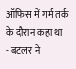ऑफिस में गर्म तर्क के दौरान कहा था
- बटलर ने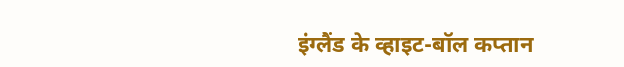इंग्लैंड के व्हाइट-बॉल कप्तान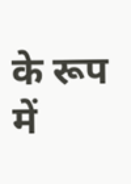के रूप में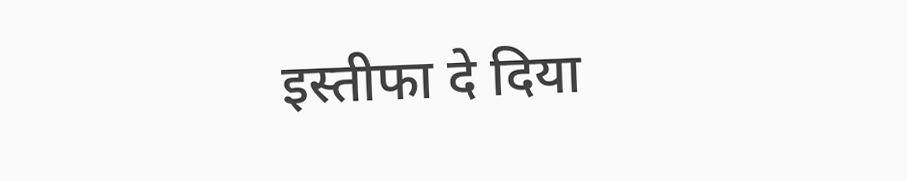इस्तीफा दे दिया